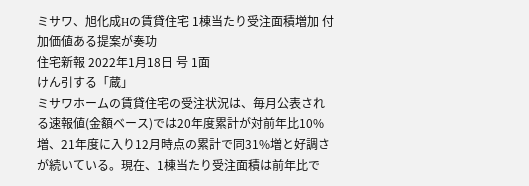ミサワ、旭化成Hの賃貸住宅 1棟当たり受注面積増加 付加価値ある提案が奏功
住宅新報 2022年1月18日 号 1面
けん引する「蔵」
ミサワホームの賃貸住宅の受注状況は、毎月公表される速報値(金額ベース)では20年度累計が対前年比10%増、21年度に入り12月時点の累計で同31%増と好調さが続いている。現在、1棟当たり受注面積は前年比で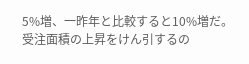5%増、一昨年と比較すると10%増だ。
受注面積の上昇をけん引するの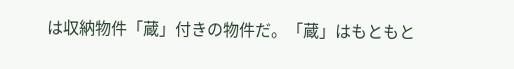は収納物件「蔵」付きの物件だ。「蔵」はもともと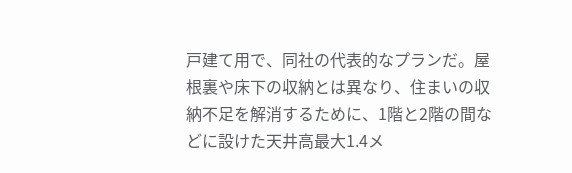戸建て用で、同社の代表的なプランだ。屋根裏や床下の収納とは異なり、住まいの収納不足を解消するために、1階と2階の間などに設けた天井高最大1.4メ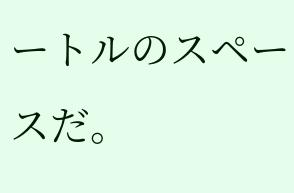ートルのスペースだ。